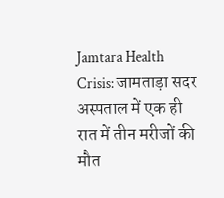Jamtara Health Crisis: जामताड़ा सदर अस्पताल में एक ही रात में तीन मरीजों की मौत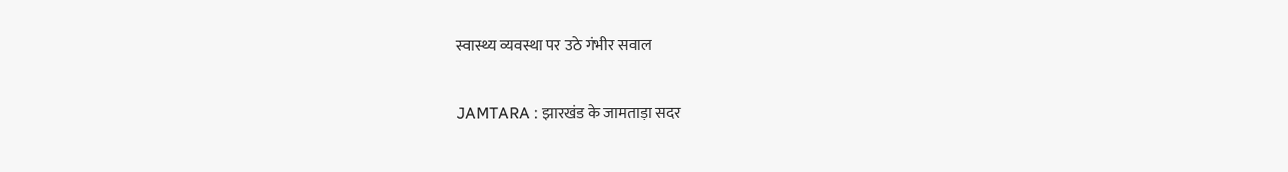स्वास्थ्य व्यवस्था पर उठे गंभीर सवाल

JAMTARA : झारखंड के जामताड़ा सदर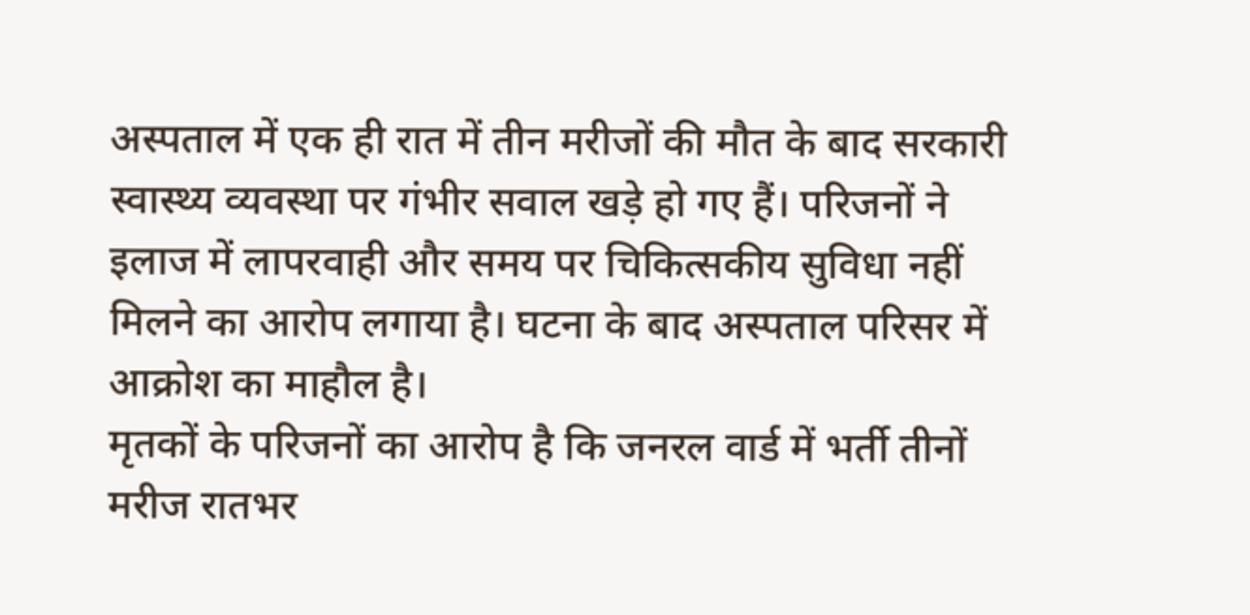अस्पताल में एक ही रात में तीन मरीजों की मौत के बाद सरकारी स्वास्थ्य व्यवस्था पर गंभीर सवाल खड़े हो गए हैं। परिजनों ने इलाज में लापरवाही और समय पर चिकित्सकीय सुविधा नहीं मिलने का आरोप लगाया है। घटना के बाद अस्पताल परिसर में आक्रोश का माहौल है।
मृतकों के परिजनों का आरोप है कि जनरल वार्ड में भर्ती तीनों मरीज रातभर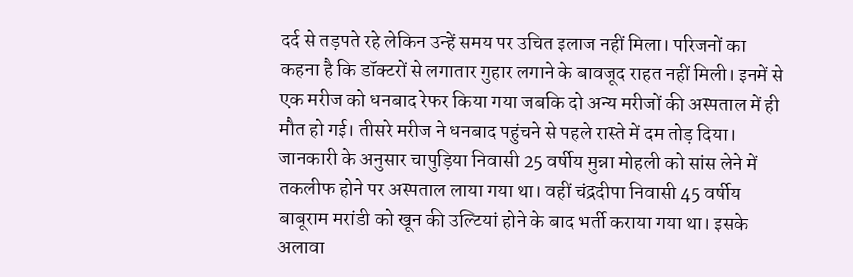दर्द से तड़पते रहे लेकिन उन्हें समय पर उचित इलाज नहीं मिला। परिजनों का कहना है कि डॉक्टरों से लगातार गुहार लगाने के बावजूद राहत नहीं मिली। इनमें से एक मरीज को धनबाद रेफर किया गया जबकि दो अन्य मरीजों की अस्पताल में ही मौत हो गई। तीसरे मरीज ने धनबाद पहुंचने से पहले रास्ते में दम तोड़ दिया।
जानकारी के अनुसार चापुड़िया निवासी 25 वर्षीय मुन्ना मोहली को सांस लेने में तकलीफ होने पर अस्पताल लाया गया था। वहीं चंद्रदीपा निवासी 45 वर्षीय बाबूराम मरांडी को खून की उल्टियां होने के बाद भर्ती कराया गया था। इसके अलावा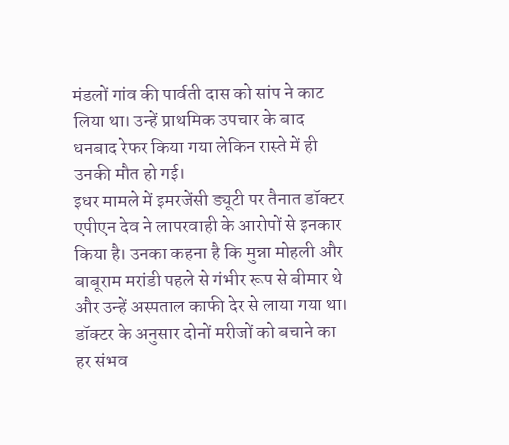मंडलों गांव की पार्वती दास को सांप ने काट लिया था। उन्हें प्राथमिक उपचार के बाद धनबाद रेफर किया गया लेकिन रास्ते में ही उनकी मौत हो गई।
इधर मामले में इमरजेंसी ड्यूटी पर तैनात डॉक्टर एपीएन देव ने लापरवाही के आरोपों से इनकार किया है। उनका कहना है कि मुन्ना मोहली और बाबूराम मरांडी पहले से गंभीर रूप से बीमार थे और उन्हें अस्पताल काफी देर से लाया गया था। डॉक्टर के अनुसार दोनों मरीजों को बचाने का हर संभव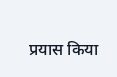प्रयास किया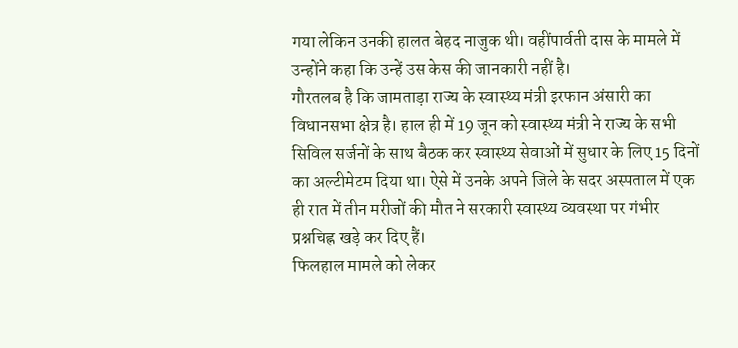गया लेकिन उनकी हालत बेहद नाजुक थी। वहींपार्वती दास के मामले में उन्होंने कहा कि उन्हें उस केस की जानकारी नहीं है।
गौरतलब है कि जामताड़ा राज्य के स्वास्थ्य मंत्री इरफान अंसारी का विधानसभा क्षेत्र है। हाल ही में 19 जून को स्वास्थ्य मंत्री ने राज्य के सभी सिविल सर्जनों के साथ बैठक कर स्वास्थ्य सेवाओं में सुधार के लिए 15 दिनों का अल्टीमेटम दिया था। ऐसे में उनके अपने जिले के सदर अस्पताल में एक ही रात में तीन मरीजों की मौत ने सरकारी स्वास्थ्य व्यवस्था पर गंभीर प्रश्नचिह्न खड़े कर दिए हैं।
फिलहाल मामले को लेकर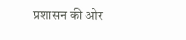प्रशासन की ओर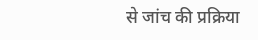से जांच की प्रक्रिया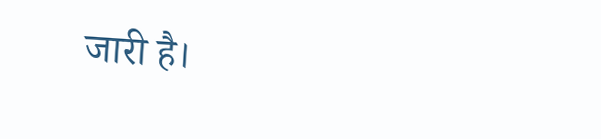जारी है।